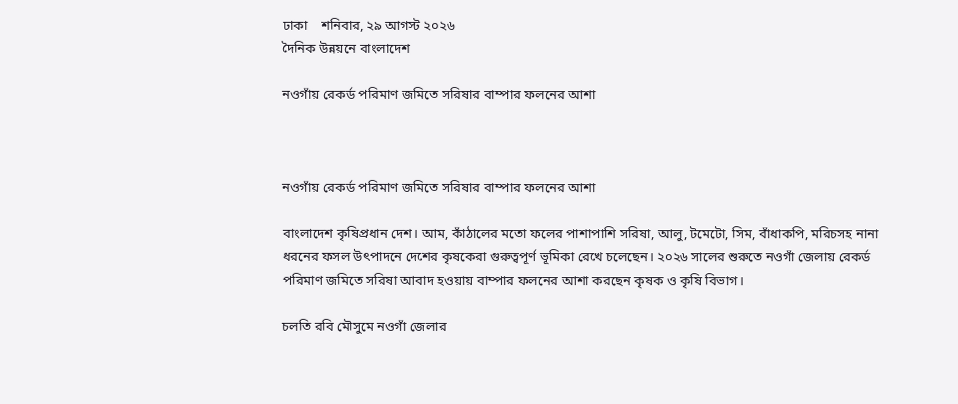ঢাকা    শনিবার, ২৯ আগস্ট ২০২৬
দৈনিক উন্নয়নে বাংলাদেশ

নওগাঁয় রেকর্ড পরিমাণ জমিতে সরিষার বাম্পার ফলনের আশা



নওগাঁয় রেকর্ড পরিমাণ জমিতে সরিষার বাম্পার ফলনের আশা

বাংলাদেশ কৃষিপ্রধান দেশ। আম, কাঁঠালের মতো ফলের পাশাপাশি সরিষা, আলু, টমেটো, সিম, বাঁধাকপি, মরিচসহ নানা ধরনের ফসল উৎপাদনে দেশের কৃষকেরা গুরুত্বপূর্ণ ভূমিকা রেখে চলেছেন। ২০২৬ সালের শুরুতে নওগাঁ জেলায় রেকর্ড পরিমাণ জমিতে সরিষা আবাদ হওয়ায় বাম্পার ফলনের আশা করছেন কৃষক ও কৃষি বিভাগ।

চলতি রবি মৌসুমে নওগাঁ জেলার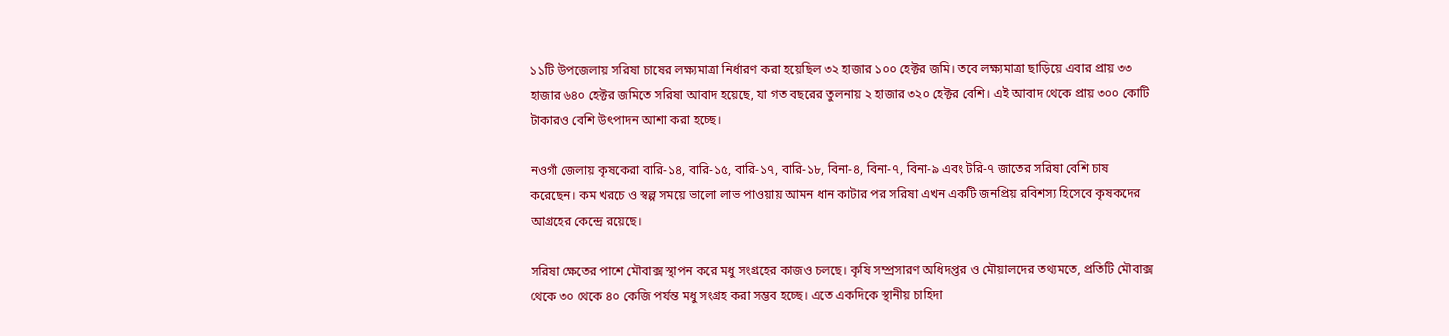১১টি উপজেলায় সরিষা চাষের লক্ষ্যমাত্রা নির্ধারণ করা হয়েছিল ৩২ হাজার ১০০ হেক্টর জমি। তবে লক্ষ্যমাত্রা ছাড়িয়ে এবার প্রায় ৩৩ হাজার ৬৪০ হেক্টর জমিতে সরিষা আবাদ হয়েছে, যা গত বছরের তুলনায় ২ হাজার ৩২০ হেক্টর বেশি। এই আবাদ থেকে প্রায় ৩০০ কোটি টাকারও বেশি উৎপাদন আশা করা হচ্ছে।

নওগাঁ জেলায় কৃষকেরা বারি-১৪, বারি-১৫, বারি-১৭, বারি-১৮, বিনা-৪, বিনা-৭, বিনা-৯ এবং টরি-৭ জাতের সরিষা বেশি চাষ করেছেন। কম খরচে ও স্বল্প সময়ে ভালো লাভ পাওয়ায় আমন ধান কাটার পর সরিষা এখন একটি জনপ্রিয় রবিশস্য হিসেবে কৃষকদের আগ্রহের কেন্দ্রে রয়েছে।

সরিষা ক্ষেতের পাশে মৌবাক্স স্থাপন করে মধু সংগ্রহের কাজও চলছে। কৃষি সম্প্রসারণ অধিদপ্তর ও মৌয়ালদের তথ্যমতে, প্রতিটি মৌবাক্স থেকে ৩০ থেকে ৪০ কেজি পর্যন্ত মধু সংগ্রহ করা সম্ভব হচ্ছে। এতে একদিকে স্থানীয় চাহিদা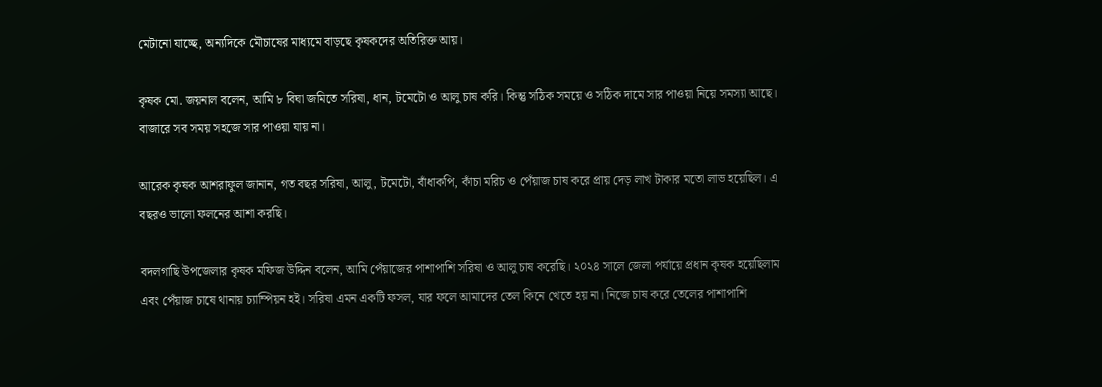মেটানো যাচ্ছে, অন্যদিকে মৌচাষের মাধ্যমে বাড়ছে কৃষকদের অতিরিক্ত আয়।

কৃষক মো. জয়নাল বলেন, আমি ৮ বিঘা জমিতে সরিষা, ধান, টমেটো ও আলু চাষ করি। কিন্তু সঠিক সময়ে ও সঠিক দামে সার পাওয়া নিয়ে সমস্যা আছে। বাজারে সব সময় সহজে সার পাওয়া যায় না।

আরেক কৃষক আশরাফুল জানান, গত বছর সরিষা, আলু, টমেটো, বাঁধাকপি, কাঁচা মরিচ ও পেঁয়াজ চাষ করে প্রায় দেড় লাখ টাকার মতো লাভ হয়েছিল। এ বছরও ভালো ফলনের আশা করছি।

বদলগাছি উপজেলার কৃষক মফিজ উদ্দিন বলেন, আমি পেঁয়াজের পাশাপাশি সরিষা ও আলু চাষ করেছি। ২০২৪ সালে জেলা পর্যায়ে প্রধান কৃষক হয়েছিলাম এবং পেঁয়াজ চাষে থানায় চ্যাম্পিয়ন হই। সরিষা এমন একটি ফসল, যার ফলে আমাদের তেল কিনে খেতে হয় না। নিজে চাষ করে তেলের পাশাপাশি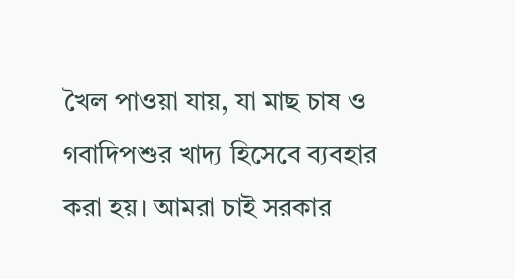খৈল পাওয়া যায়, যা মাছ চাষ ও গবাদিপশুর খাদ্য হিসেবে ব্যবহার করা হয়। আমরা চাই সরকার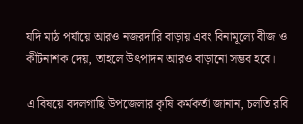যদি মাঠ পর্যায়ে আরও নজরদারি বাড়ায় এবং বিনামূল্যে বীজ ও কীটনাশক দেয়, তাহলে উৎপাদন আরও বাড়ানো সম্ভব হবে।

এ বিষয়ে বদলগাছি উপজেলার কৃষি কর্মকর্তা জানান, চলতি রবি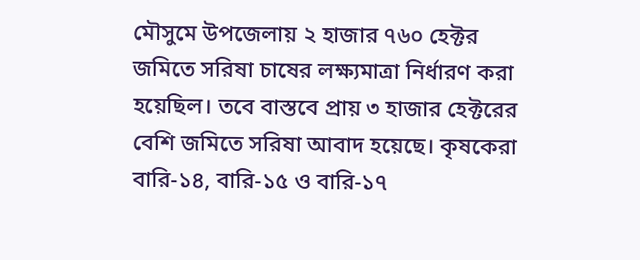মৌসুমে উপজেলায় ২ হাজার ৭৬০ হেক্টর জমিতে সরিষা চাষের লক্ষ্যমাত্রা নির্ধারণ করা হয়েছিল। তবে বাস্তবে প্রায় ৩ হাজার হেক্টরের বেশি জমিতে সরিষা আবাদ হয়েছে। কৃষকেরা বারি-১৪, বারি-১৫ ও বারি-১৭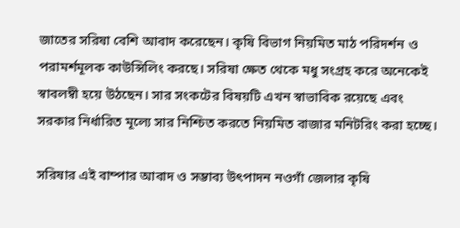জাতের সরিষা বেশি আবাদ করেছেন। কৃষি বিভাগ নিয়মিত মাঠ পরিদর্শন ও পরামর্শমূলক কাউন্সিলিং করছে। সরিষা ক্ষেত থেকে মধু সংগ্রহ করে অনেকেই স্বাবলম্বী হয়ে উঠছেন। সার সংকটের বিষয়টি এখন স্বাভাবিক রয়েছে এবং সরকার নির্ধারিত মূল্যে সার নিশ্চিত করতে নিয়মিত বাজার মনিটরিং করা হচ্ছে।

সরিষার এই বাম্পার আবাদ ও সম্ভাব্য উৎপাদন নওগাঁ জেলার কৃষি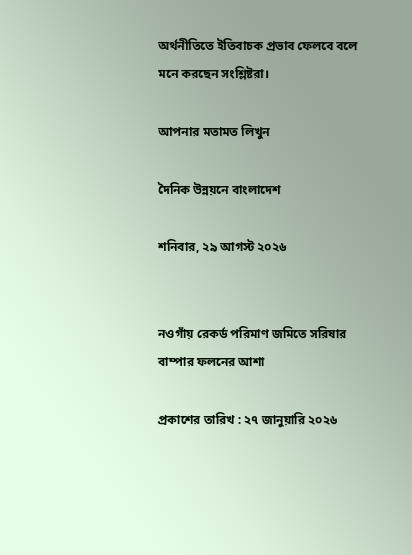অর্থনীতিতে ইতিবাচক প্রভাব ফেলবে বলে মনে করছেন সংশ্লিষ্টরা।

আপনার মতামত লিখুন

দৈনিক উন্নয়নে বাংলাদেশ

শনিবার, ২৯ আগস্ট ২০২৬


নওগাঁয় রেকর্ড পরিমাণ জমিতে সরিষার বাম্পার ফলনের আশা

প্রকাশের তারিখ : ২৭ জানুয়ারি ২০২৬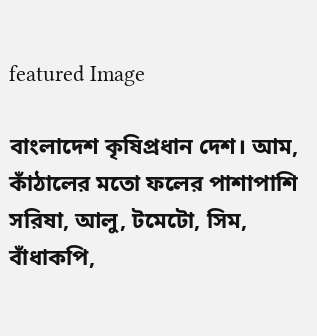featured Image

বাংলাদেশ কৃষিপ্রধান দেশ। আম, কাঁঠালের মতো ফলের পাশাপাশি সরিষা, আলু, টমেটো, সিম, বাঁধাকপি,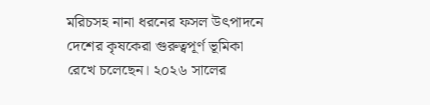মরিচসহ নানা ধরনের ফসল উৎপাদনে দেশের কৃষকেরা গুরুত্বপূর্ণ ভূমিকা রেখে চলেছেন। ২০২৬ সালের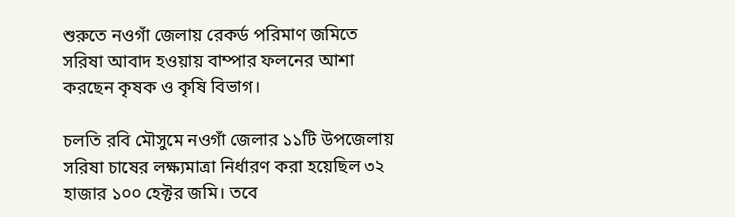শুরুতে নওগাঁ জেলায় রেকর্ড পরিমাণ জমিতে সরিষা আবাদ হওয়ায় বাম্পার ফলনের আশা করছেন কৃষক ও কৃষি বিভাগ।

চলতি রবি মৌসুমে নওগাঁ জেলার ১১টি উপজেলায় সরিষা চাষের লক্ষ্যমাত্রা নির্ধারণ করা হয়েছিল ৩২ হাজার ১০০ হেক্টর জমি। তবে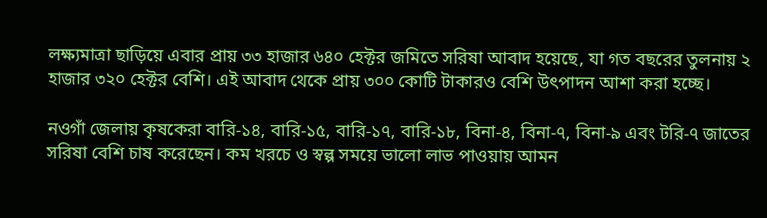লক্ষ্যমাত্রা ছাড়িয়ে এবার প্রায় ৩৩ হাজার ৬৪০ হেক্টর জমিতে সরিষা আবাদ হয়েছে, যা গত বছরের তুলনায় ২ হাজার ৩২০ হেক্টর বেশি। এই আবাদ থেকে প্রায় ৩০০ কোটি টাকারও বেশি উৎপাদন আশা করা হচ্ছে।

নওগাঁ জেলায় কৃষকেরা বারি-১৪, বারি-১৫, বারি-১৭, বারি-১৮, বিনা-৪, বিনা-৭, বিনা-৯ এবং টরি-৭ জাতের সরিষা বেশি চাষ করেছেন। কম খরচে ও স্বল্প সময়ে ভালো লাভ পাওয়ায় আমন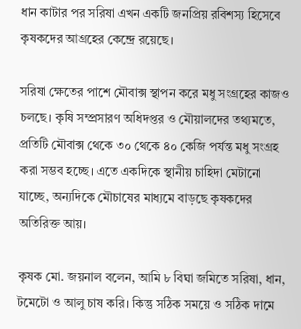ধান কাটার পর সরিষা এখন একটি জনপ্রিয় রবিশস্য হিসেবে কৃষকদের আগ্রহের কেন্দ্রে রয়েছে।

সরিষা ক্ষেতের পাশে মৌবাক্স স্থাপন করে মধু সংগ্রহের কাজও চলছে। কৃষি সম্প্রসারণ অধিদপ্তর ও মৌয়ালদের তথ্যমতে, প্রতিটি মৌবাক্স থেকে ৩০ থেকে ৪০ কেজি পর্যন্ত মধু সংগ্রহ করা সম্ভব হচ্ছে। এতে একদিকে স্থানীয় চাহিদা মেটানো যাচ্ছে, অন্যদিকে মৌচাষের মাধ্যমে বাড়ছে কৃষকদের অতিরিক্ত আয়।

কৃষক মো. জয়নাল বলেন, আমি ৮ বিঘা জমিতে সরিষা, ধান, টমেটো ও আলু চাষ করি। কিন্তু সঠিক সময়ে ও সঠিক দামে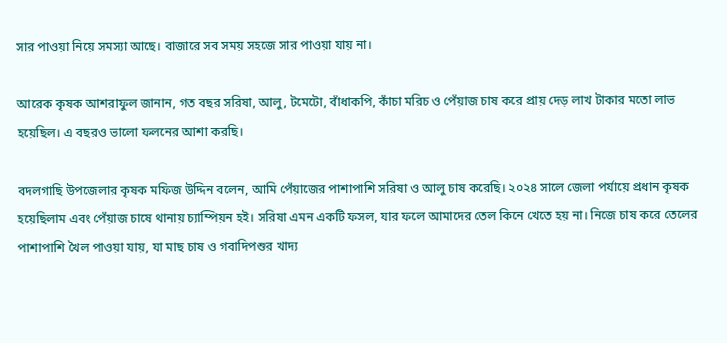সার পাওয়া নিয়ে সমস্যা আছে। বাজারে সব সময় সহজে সার পাওয়া যায় না।

আরেক কৃষক আশরাফুল জানান, গত বছর সরিষা, আলু, টমেটো, বাঁধাকপি, কাঁচা মরিচ ও পেঁয়াজ চাষ করে প্রায় দেড় লাখ টাকার মতো লাভ হয়েছিল। এ বছরও ভালো ফলনের আশা করছি।

বদলগাছি উপজেলার কৃষক মফিজ উদ্দিন বলেন, আমি পেঁয়াজের পাশাপাশি সরিষা ও আলু চাষ করেছি। ২০২৪ সালে জেলা পর্যায়ে প্রধান কৃষক হয়েছিলাম এবং পেঁয়াজ চাষে থানায় চ্যাম্পিয়ন হই। সরিষা এমন একটি ফসল, যার ফলে আমাদের তেল কিনে খেতে হয় না। নিজে চাষ করে তেলের পাশাপাশি খৈল পাওয়া যায়, যা মাছ চাষ ও গবাদিপশুর খাদ্য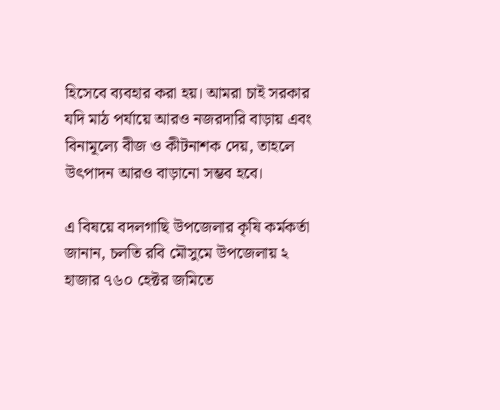হিসেবে ব্যবহার করা হয়। আমরা চাই সরকার যদি মাঠ পর্যায়ে আরও নজরদারি বাড়ায় এবং বিনামূল্যে বীজ ও কীটনাশক দেয়, তাহলে উৎপাদন আরও বাড়ানো সম্ভব হবে।

এ বিষয়ে বদলগাছি উপজেলার কৃষি কর্মকর্তা জানান, চলতি রবি মৌসুমে উপজেলায় ২ হাজার ৭৬০ হেক্টর জমিতে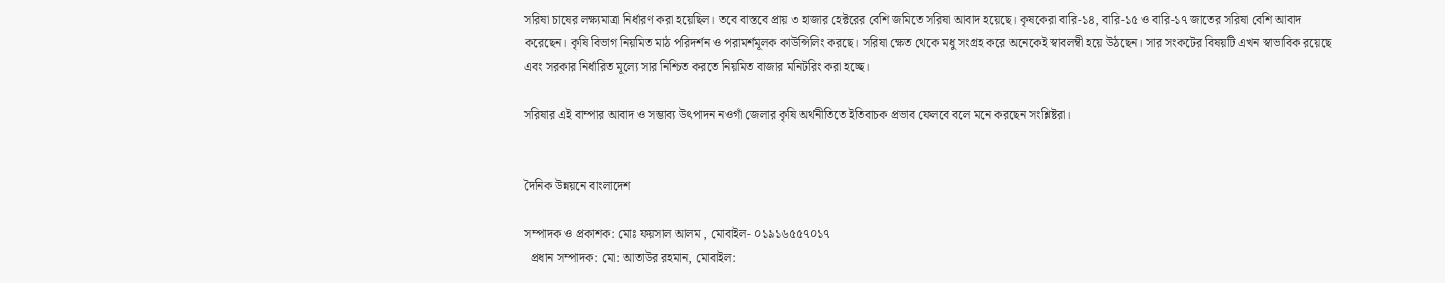সরিষা চাষের লক্ষ্যমাত্রা নির্ধারণ করা হয়েছিল। তবে বাস্তবে প্রায় ৩ হাজার হেক্টরের বেশি জমিতে সরিষা আবাদ হয়েছে। কৃষকেরা বারি-১৪, বারি-১৫ ও বারি-১৭ জাতের সরিষা বেশি আবাদ করেছেন। কৃষি বিভাগ নিয়মিত মাঠ পরিদর্শন ও পরামর্শমূলক কাউন্সিলিং করছে। সরিষা ক্ষেত থেকে মধু সংগ্রহ করে অনেকেই স্বাবলম্বী হয়ে উঠছেন। সার সংকটের বিষয়টি এখন স্বাভাবিক রয়েছে এবং সরকার নির্ধারিত মূল্যে সার নিশ্চিত করতে নিয়মিত বাজার মনিটরিং করা হচ্ছে।

সরিষার এই বাম্পার আবাদ ও সম্ভাব্য উৎপাদন নওগাঁ জেলার কৃষি অর্থনীতিতে ইতিবাচক প্রভাব ফেলবে বলে মনে করছেন সংশ্লিষ্টরা।


দৈনিক উন্নয়নে বাংলাদেশ

সম্পাদক ও প্রকাশক: মোঃ ফয়সাল আলম , মোবাইল- ০১৯১৬৫৫৭০১৭
  প্রধান সম্পাদক: মো: আতাউর রহমান, মোবাইল: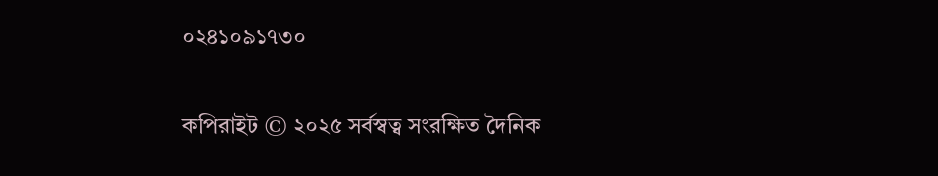০২৪১০৯১৭৩০

কপিরাইট © ২০২৫ সর্বস্বত্ব সংরক্ষিত দৈনিক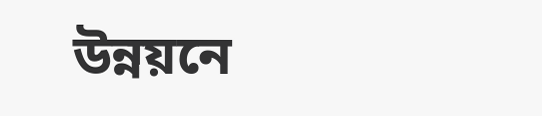উন্নয়নে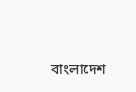বাংলাদেশ